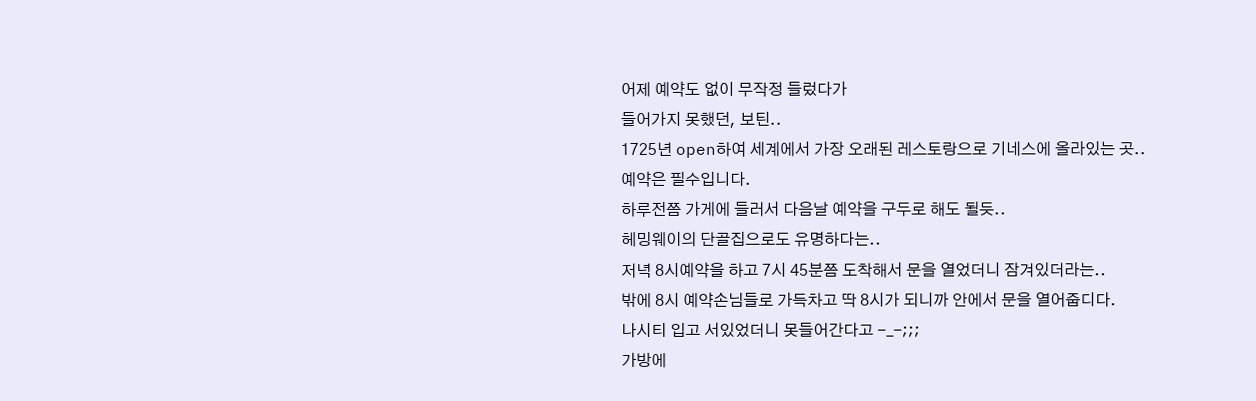어제 예약도 없이 무작정 들렀다가
들어가지 못했던, 보틴..
1725년 open하여 세계에서 가장 오래된 레스토랑으로 기네스에 올라있는 곳..
예약은 필수입니다.
하루전쯤 가게에 들러서 다음날 예약을 구두로 해도 될듯..
헤밍웨이의 단골집으로도 유명하다는..
저녁 8시예약을 하고 7시 45분쯤 도착해서 문을 열었더니 잠겨있더라는..
밖에 8시 예약손님들로 가득차고 딱 8시가 되니까 안에서 문을 열어줍디다.
나시티 입고 서있었더니 못들어간다고 -_-;;;
가방에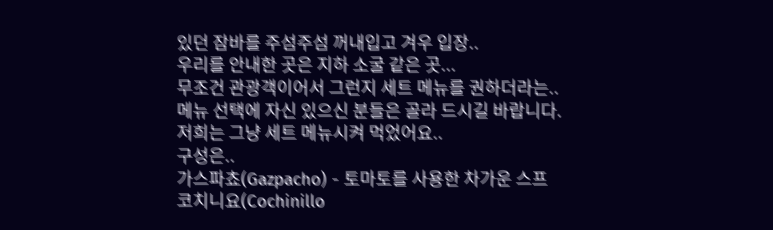있던 잠바를 주섬주섬 꺼내입고 겨우 입장..
우리를 안내한 곳은 지하 소굴 같은 곳...
무조건 관광객이어서 그런지 세트 메뉴를 권하더라는..
메뉴 선택에 자신 있으신 분들은 골라 드시길 바랍니다.
저희는 그냥 세트 메뉴시켜 먹었어요..
구성은..
가스파쵸(Gazpacho) - 토마토를 사용한 차가운 스프
코치니요(Cochinillo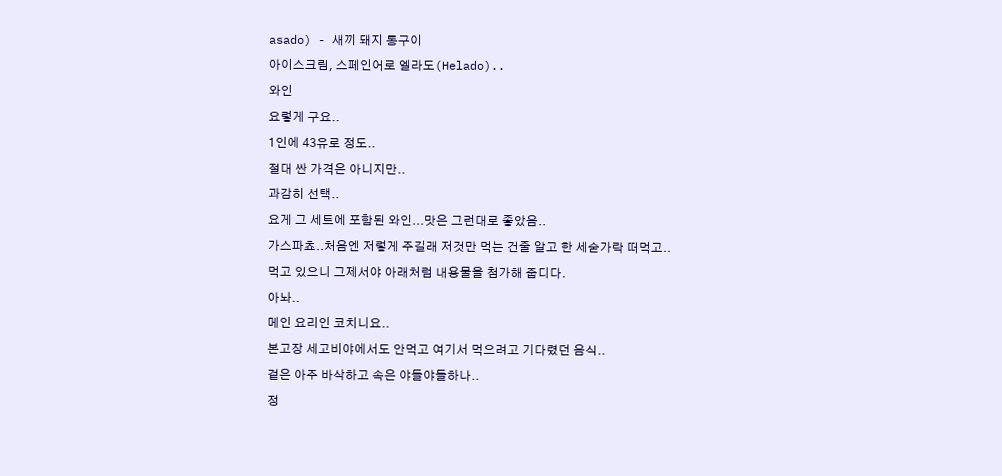asado) - 새끼 돼지 통구이
아이스크림, 스페인어로 엘라도(Helado)..
와인
요렇게 구요..
1인에 43유로 정도..
절대 싼 가격은 아니지만..
과감히 선택..
요게 그 세트에 포함된 와인...맛은 그런대로 좋았음..
가스파쵸..처음엔 저렇게 주길래 저것만 먹는 건줄 알고 한 세숟가락 떠먹고..
먹고 있으니 그제서야 아래처럼 내용물을 첨가해 줍디다.
아놔..
메인 요리인 코치니요..
본고장 세고비야에서도 안먹고 여기서 먹으려고 기다렸던 음식..
겉은 아주 바삭하고 속은 야들야들하나..
정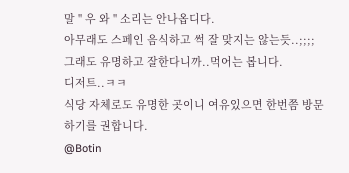말 " 우 와 " 소리는 안나옵디다.
아무래도 스페인 음식하고 썩 잘 맞지는 않는듯..;;;;
그래도 유명하고 잘한다니까..먹어는 봅니다.
디저트..ㅋㅋ
식당 자체로도 유명한 곳이니 여유있으면 한번쯤 방문하기를 권합니다.
@Botin